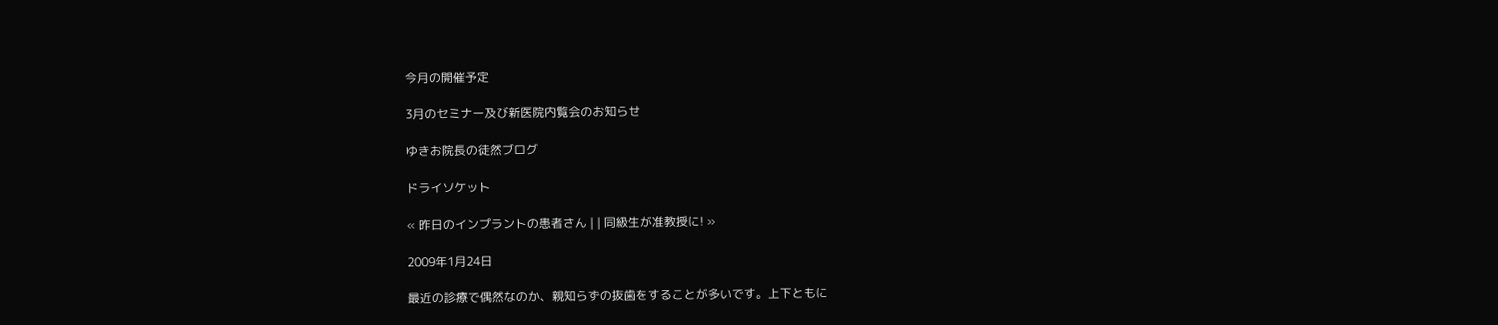今月の開催予定

3月のセミナー及び新医院内覧会のお知らせ

ゆきお院長の徒然ブログ

ドライソケット

« 昨日のインプラントの患者さん | | 同級生が准教授に! »

2009年1月24日

最近の診療で偶然なのか、親知らずの抜歯をすることが多いです。上下ともに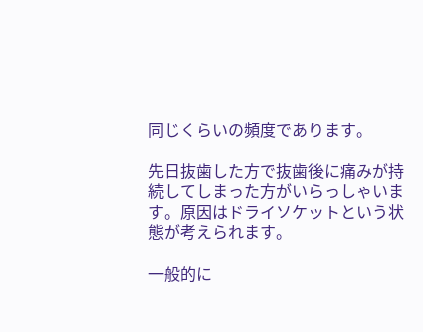同じくらいの頻度であります。

先日抜歯した方で抜歯後に痛みが持続してしまった方がいらっしゃいます。原因はドライソケットという状態が考えられます。

一般的に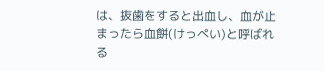は、抜歯をすると出血し、血が止まったら血餅(けっぺい)と呼ばれる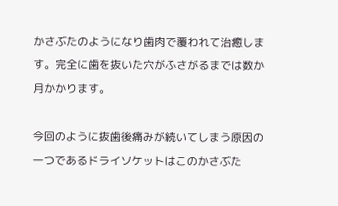かさぶたのようになり歯肉で覆われて治癒します。完全に歯を抜いた穴がふさがるまでは数か月かかります。

今回のように抜歯後痛みが続いてしまう原因の一つであるドライソケットはこのかさぶた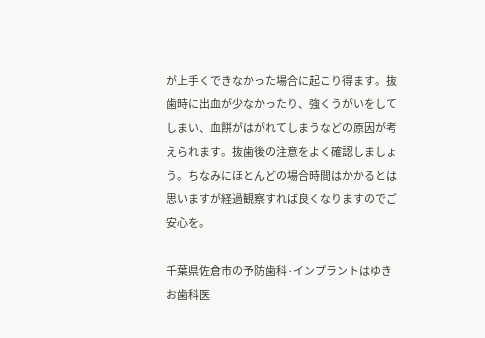が上手くできなかった場合に起こり得ます。抜歯時に出血が少なかったり、強くうがいをしてしまい、血餅がはがれてしまうなどの原因が考えられます。抜歯後の注意をよく確認しましょう。ちなみにほとんどの場合時間はかかるとは思いますが経過観察すれば良くなりますのでご安心を。

千葉県佐倉市の予防歯科·インプラントはゆきお歯科医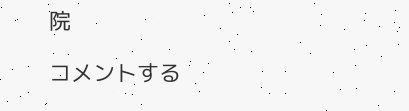院

コメントする